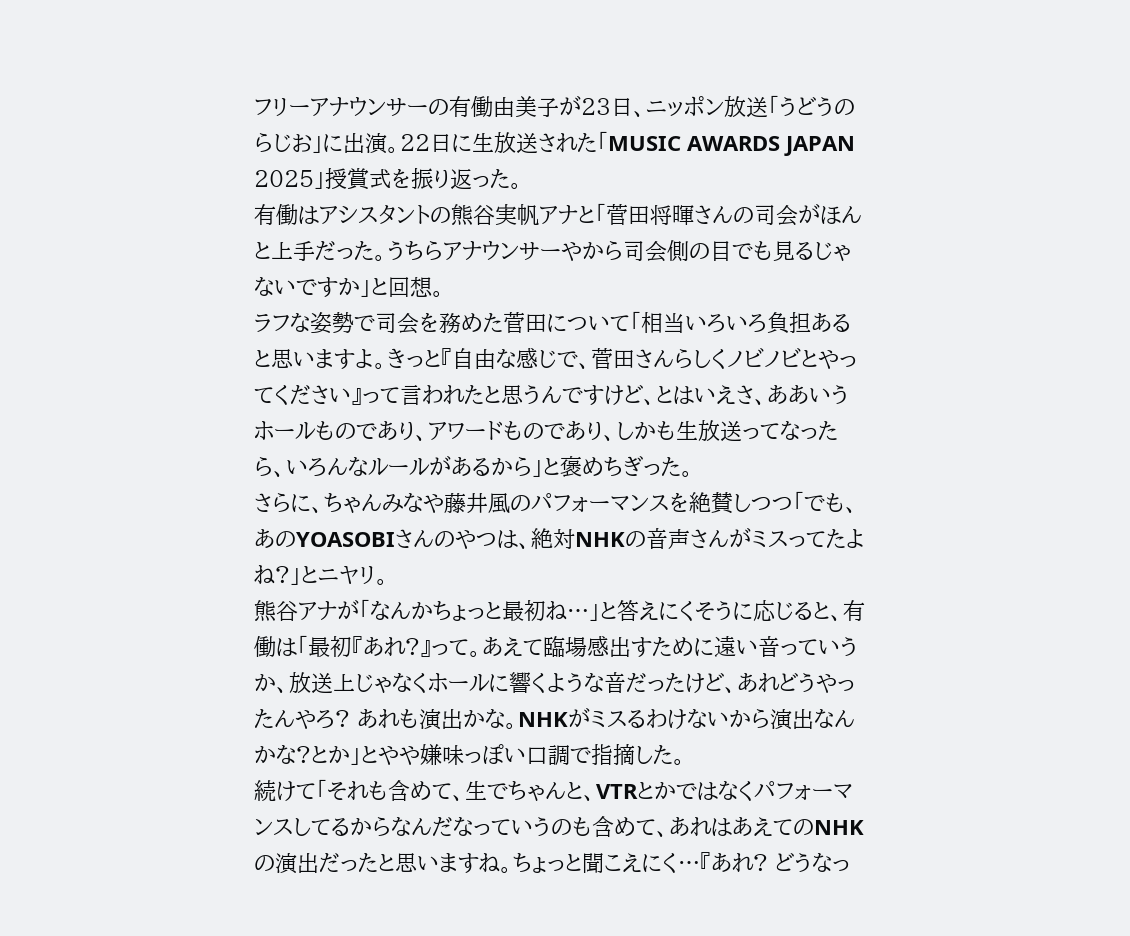フリーアナウンサーの有働由美子が23日、ニッポン放送「うどうのらじお」に出演。22日に生放送された「MUSIC AWARDS JAPAN 2025」授賞式を振り返った。
有働はアシスタントの熊谷実帆アナと「菅田将暉さんの司会がほんと上手だった。うちらアナウンサーやから司会側の目でも見るじゃないですか」と回想。
ラフな姿勢で司会を務めた菅田について「相当いろいろ負担あると思いますよ。きっと『自由な感じで、菅田さんらしくノビノビとやってください』って言われたと思うんですけど、とはいえさ、ああいうホールものであり、アワードものであり、しかも生放送ってなったら、いろんなルールがあるから」と褒めちぎった。
さらに、ちゃんみなや藤井風のパフォーマンスを絶賛しつつ「でも、あのYOASOBIさんのやつは、絶対NHKの音声さんがミスってたよね?」とニヤリ。
熊谷アナが「なんかちょっと最初ね…」と答えにくそうに応じると、有働は「最初『あれ?』って。あえて臨場感出すために遠い音っていうか、放送上じゃなくホールに響くような音だったけど、あれどうやったんやろ? あれも演出かな。NHKがミスるわけないから演出なんかな?とか」とやや嫌味っぽい口調で指摘した。
続けて「それも含めて、生でちゃんと、VTRとかではなくパフォーマンスしてるからなんだなっていうのも含めて、あれはあえてのNHKの演出だったと思いますね。ちょっと聞こえにく…『あれ? どうなっ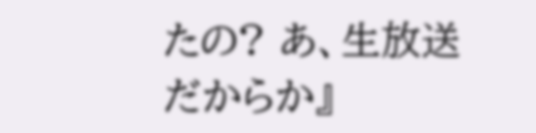たの? あ、生放送だからか』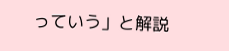っていう」と解説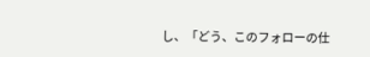し、「どう、このフォローの仕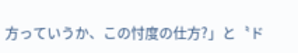方っていうか、この忖度の仕方?」と〝ド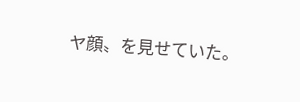ヤ顔〟を見せていた。